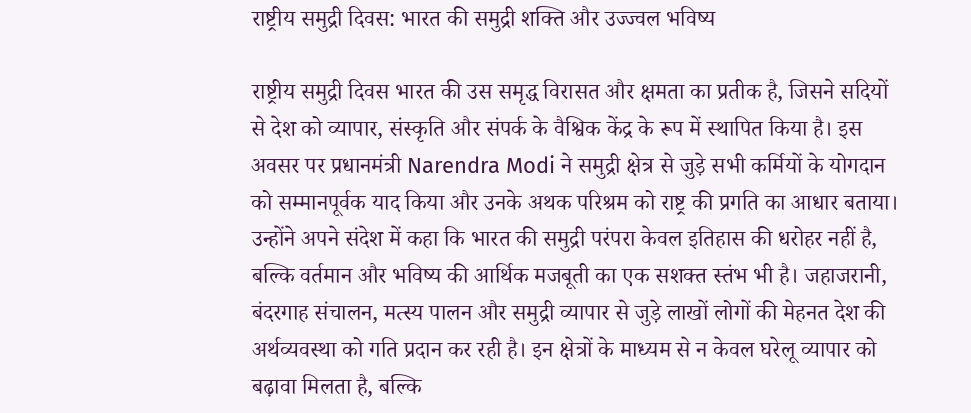राष्ट्रीय समुद्री दिवस: भारत की समुद्री शक्ति और उज्ज्वल भविष्य

राष्ट्रीय समुद्री दिवस भारत की उस समृद्ध विरासत और क्षमता का प्रतीक है, जिसने सदियों से देश को व्यापार, संस्कृति और संपर्क के वैश्विक केंद्र के रूप में स्थापित किया है। इस अवसर पर प्रधानमंत्री Narendra Modi ने समुद्री क्षेत्र से जुड़े सभी कर्मियों के योगदान को सम्मानपूर्वक याद किया और उनके अथक परिश्रम को राष्ट्र की प्रगति का आधार बताया।
उन्होंने अपने संदेश में कहा कि भारत की समुद्री परंपरा केवल इतिहास की धरोहर नहीं है, बल्कि वर्तमान और भविष्य की आर्थिक मजबूती का एक सशक्त स्तंभ भी है। जहाजरानी, बंदरगाह संचालन, मत्स्य पालन और समुद्री व्यापार से जुड़े लाखों लोगों की मेहनत देश की अर्थव्यवस्था को गति प्रदान कर रही है। इन क्षेत्रों के माध्यम से न केवल घरेलू व्यापार को बढ़ावा मिलता है, बल्कि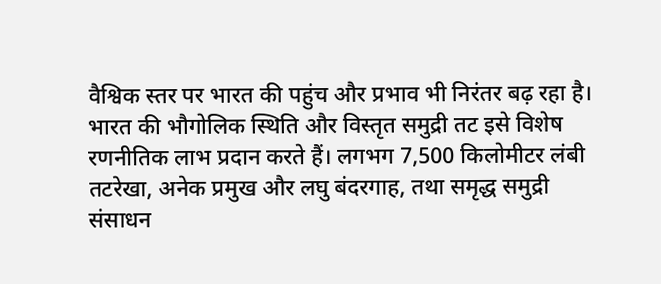वैश्विक स्तर पर भारत की पहुंच और प्रभाव भी निरंतर बढ़ रहा है।
भारत की भौगोलिक स्थिति और विस्तृत समुद्री तट इसे विशेष रणनीतिक लाभ प्रदान करते हैं। लगभग 7,500 किलोमीटर लंबी तटरेखा, अनेक प्रमुख और लघु बंदरगाह, तथा समृद्ध समुद्री संसाधन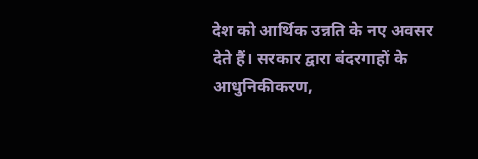देश को आर्थिक उन्नति के नए अवसर देते हैं। सरकार द्वारा बंदरगाहों के आधुनिकीकरण,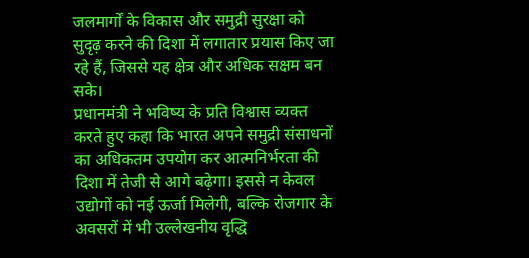जलमार्गों के विकास और समुद्री सुरक्षा को सुदृढ़ करने की दिशा में लगातार प्रयास किए जा रहे हैं, जिससे यह क्षेत्र और अधिक सक्षम बन सके।
प्रधानमंत्री ने भविष्य के प्रति विश्वास व्यक्त करते हुए कहा कि भारत अपने समुद्री संसाधनों का अधिकतम उपयोग कर आत्मनिर्भरता की दिशा में तेजी से आगे बढ़ेगा। इससे न केवल उद्योगों को नई ऊर्जा मिलेगी, बल्कि रोजगार के अवसरों में भी उल्लेखनीय वृद्धि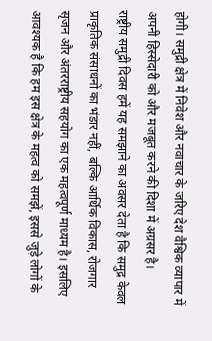होगी। समुद्री क्षेत्र में निवेश और नवाचार के जरिए देश वैश्विक व्यापार में अपनी हिस्सेदारी को और मजबूत करने की दिशा में अग्रसर है।
राष्ट्रीय समुद्री दिवस हमें यह समझाने का अवसर देता है कि समुद्र केवल प्राकृतिक संसाधनों का भंडार नहीं, बल्कि आर्थिक विकास, रोजगार सृजन और अंतरराष्ट्रीय सहयोग का एक महत्वपूर्ण माध्यम है। इसलिए आवश्यक है कि हम इस क्षेत्र के महत्व को समझें, इससे जुड़े लोगों के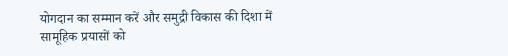योगदान का सम्मान करें और समुद्री विकास की दिशा में सामूहिक प्रयासों को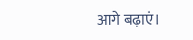आगे बढ़ाएं।